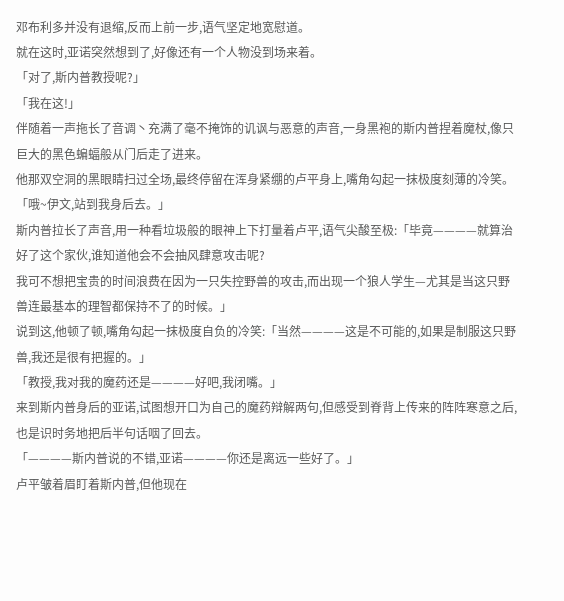邓布利多并没有退缩,反而上前一步,语气坚定地宽慰道。
就在这时,亚诺突然想到了,好像还有一个人物没到场来着。
「对了,斯内普教授呢?」
「我在这!」
伴随着一声拖长了音调丶充满了毫不掩饰的讥讽与恶意的声音,一身黑袍的斯内普捏着魔杖,像只巨大的黑色蝙蝠般从门后走了进来。
他那双空洞的黑眼睛扫过全场,最终停留在浑身紧绷的卢平身上,嘴角勾起一抹极度刻薄的冷笑。
「哦~伊文,站到我身后去。」
斯内普拉长了声音,用一种看垃圾般的眼神上下打量着卢平,语气尖酸至极:「毕竟————就算治好了这个家伙,谁知道他会不会抽风肆意攻击呢?
我可不想把宝贵的时间浪费在因为一只失控野兽的攻击,而出现一个狼人学生—尤其是当这只野兽连最基本的理智都保持不了的时候。」
说到这,他顿了顿,嘴角勾起一抹极度自负的冷笑:「当然————这是不可能的,如果是制服这只野兽,我还是很有把握的。」
「教授,我对我的魔药还是————好吧,我闭嘴。」
来到斯内普身后的亚诺,试图想开口为自己的魔药辩解两句,但感受到脊背上传来的阵阵寒意之后,也是识时务地把后半句话咽了回去。
「————斯内普说的不错,亚诺————你还是离远一些好了。」
卢平皱着眉盯着斯内普,但他现在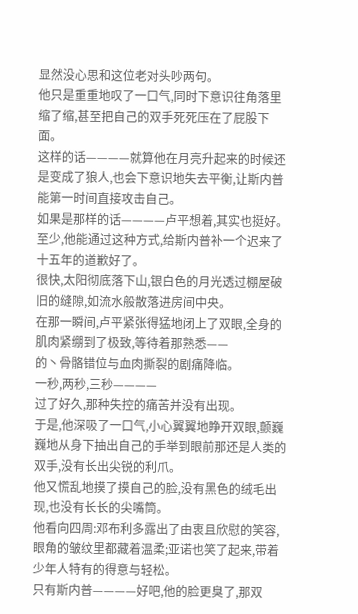显然没心思和这位老对头吵两句。
他只是重重地叹了一口气,同时下意识往角落里缩了缩,甚至把自己的双手死死压在了屁股下面。
这样的话————就算他在月亮升起来的时候还是变成了狼人,也会下意识地失去平衡,让斯内普能第一时间直接攻击自己。
如果是那样的话————卢平想着,其实也挺好。
至少,他能通过这种方式,给斯内普补一个迟来了十五年的道歉好了。
很快,太阳彻底落下山,银白色的月光透过棚屋破旧的缝隙,如流水般散落进房间中央。
在那一瞬间,卢平紧张得猛地闭上了双眼,全身的肌肉紧绷到了极致,等待着那熟悉——
的丶骨骼错位与血肉撕裂的剧痛降临。
一秒,两秒,三秒————
过了好久,那种失控的痛苦并没有出现。
于是,他深吸了一口气,小心翼翼地睁开双眼,颤巍巍地从身下抽出自己的手举到眼前那还是人类的双手,没有长出尖锐的利爪。
他又慌乱地摸了摸自己的脸,没有黑色的绒毛出现,也没有长长的尖嘴筒。
他看向四周:邓布利多露出了由衷且欣慰的笑容,眼角的皱纹里都藏着温柔;亚诺也笑了起来,带着少年人特有的得意与轻松。
只有斯内普————好吧,他的脸更臭了,那双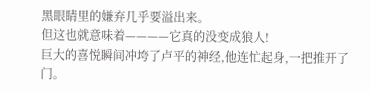黑眼睛里的嫌弃几乎要溢出来。
但这也就意味着————它真的没变成狼人!
巨大的喜悦瞬间冲垮了卢平的神经,他连忙起身,一把推开了门。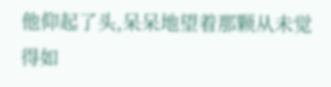他仰起了头,呆呆地望着那颗从未觉得如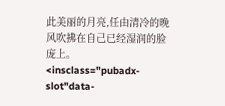此美丽的月亮,任由清冷的晚风吹拂在自己已经湿润的脸庞上。
<insclass="pubadx-slot"data-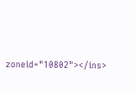zoneid="10802"></ins>